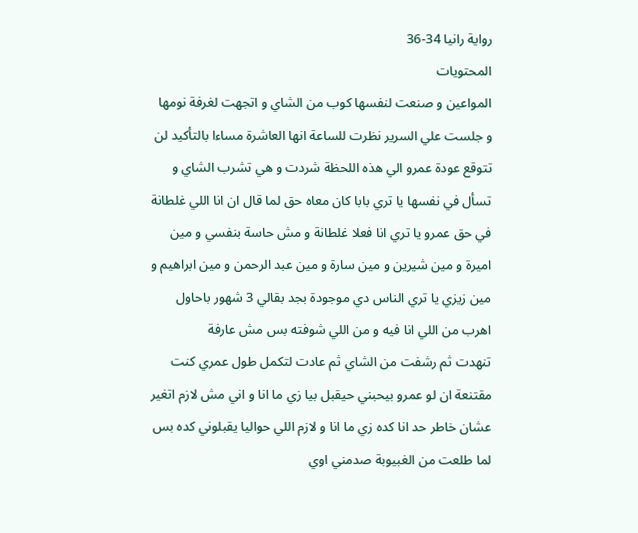رواية رانيا 34-36
المحتويات
المواعين و صنعت لنفسها كوب من الشاي و اتجهت لغرفة نومها و جلست علي السرير نظرت للساعة انها العاشرة مساءا بالتأكيد لن تتوقع عودة عمرو الي هذه اللحظة شردت و هي تشرب الشاي و تسأل في نفسها يا تري بابا كان معاه حق لما قال ان انا اللي غلطانة في حق عمرو يا تري انا فعلا غلطانة و مش حاسة بنفسي و مين اميرة و مين شيرين و مين سارة و مين عبد الرحمن و مين ابراهيم و مين زيزي يا تري الناس دي موجودة بجد بقالي 3 شهور باحاول اهرب من اللي انا فيه و من اللي شوفته بس مش عارفة
تنهدت ثم رشفت من الشاي ثم عادت لتكمل طول عمري كنت مقتنعة ان لو عمرو بيحبني حيقبل بيا زي ما انا و اني مش لازم اتغير عشان خاطر حد انا كده زي ما انا و لازم اللي حواليا يقبلوني كده بس لما طلعت من الغبيوبة صدمني اوي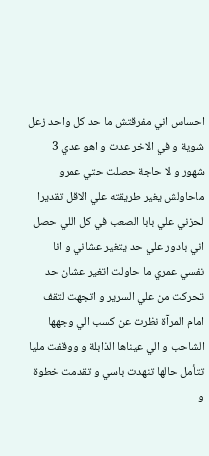احساس اني مفرقتش ما حد كل واحد زعل شوية و في الاخر عدت و اهو عدي 3 شهور و لا حاجة حصلت حتي عمرو ماحاولش يغير طريقته علي الاقل تقديرا لحزني علي بابا الصعب في كل اللي حصل اني بادور علي حد يتغير عشاني و انا نفسي عمري ما حاولت اتغير عشان حد
تحركت من علي السرير و اتجهت لتقف امام المرآة نظرت عن كسب الي وجهها الشاحب و الي عيناها الذابلة و ووقفت مليا تتأمل حالها تنهدت باسي و تقدمت خطوة و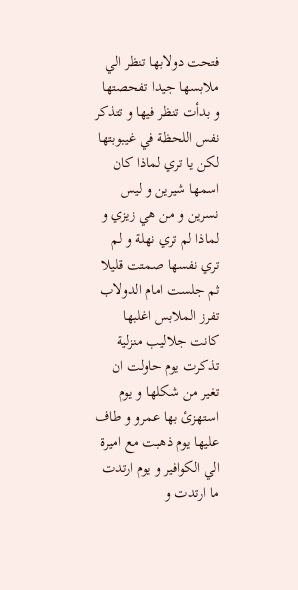فتحت دولابها تنظر الي ملابسها جيدا تفحصتها و بدأت تنظر فيها و تتذكر نفس اللحظة في غيبوبتها لكن يا تري لماذا كان اسمها شيرين و ليس نسرين و من هي زيزي و لماذا لم تري نهلة و لم تري نفسها صمتت قليلا ثم جلست امام الدولاب تفرز الملابس اغلبها كانت جلاليب منزلية تذكرت يوم حاولت ان تغير من شكلها و يوم استهزئ بها عمرو و طاف عليها يوم ذهبت مع اميرة الي الكوافير و يوم ارتدت ما ارتدت و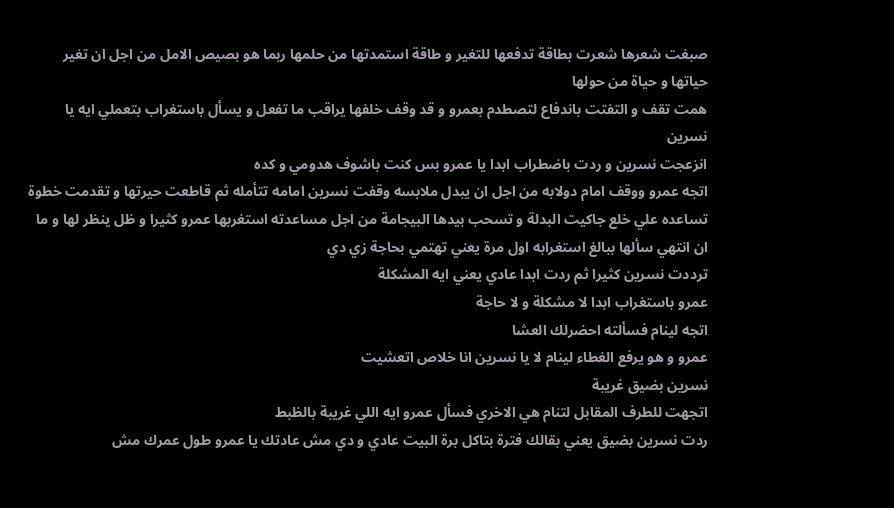صبغت شعرها شعرت بطاقة تدفعها للتغير و طاقة استمدتها من حلمها ربما هو بصيص الامل من اجل ان تغير حياتها و حياة من حولها
همت تقف و التفتت باندفاع لتصطدم بعمرو و قد وقف خلفها يراقب ما تفعل و يسأل باستغراب بتعملي ايه يا نسرين
انزعجت نسرين و ردت باضطراب ابدا يا عمرو بس كنت باشوف هدومي و كده
اتجه عمرو ووقف امام دولابه من اجل ان يبدل ملابسه وقفت نسرين امامه تتأمله ثم قاطعت حيرتها و تقدمت خطوة تساعده علي خلع جاكيت البدلة و تسحب بيدها البيجامة من اجل مساعدته استغربها عمرو كثيرا و ظل ينظر لها و ما ان انتهي سألها ببالغ استغرابه اول مرة يعني تهتمي بحاجة زي دي
ترددت نسرين كثيرا ثم ردت ابدا عادي يعني ايه المشكلة
عمرو باستغراب ابدا لا مشكلة و لا حاجة
اتجه لينام فسألته احضرلك العشا
عمرو و هو يرفع الغطاء لينام لا يا نسرين انا خلاص اتعشيت
نسرين بضيق غريبة
اتجهت للطرف المقابل لتنام هي الاخري فسأل عمرو ايه اللي غريبة بالظبط
ردت نسرين بضيق يعني بقالك فترة بتاكل برة البيت عادي و دي مش عادتك يا عمرو طول عمرك مش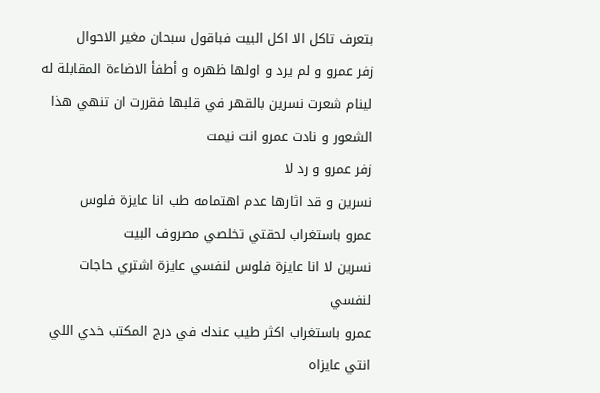بتعرف تاكل الا اكل البيت فباقول سبحان مغير الاحوال
زفر عمرو و لم يرد و اولها ظهره و أطفأ الاضاءة المقابلة له لينام شعرت نسرين بالقهر في قلبها فقررت ان تنهي هذا الشعور و نادت عمرو انت نيمت
زفر عمرو و رد لا
نسرين و قد اثارها عدم اهتمامه طب انا عايزة فلوس
عمرو باستغراب لحقتي تخلصي مصروف البيت
نسرين لا انا عايزة فلوس لنفسي عايزة اشتري حاجات لنفسي
عمرو باستغراب اكثر طيب عندك في درج المكتب خدي اللي انتي عايزاه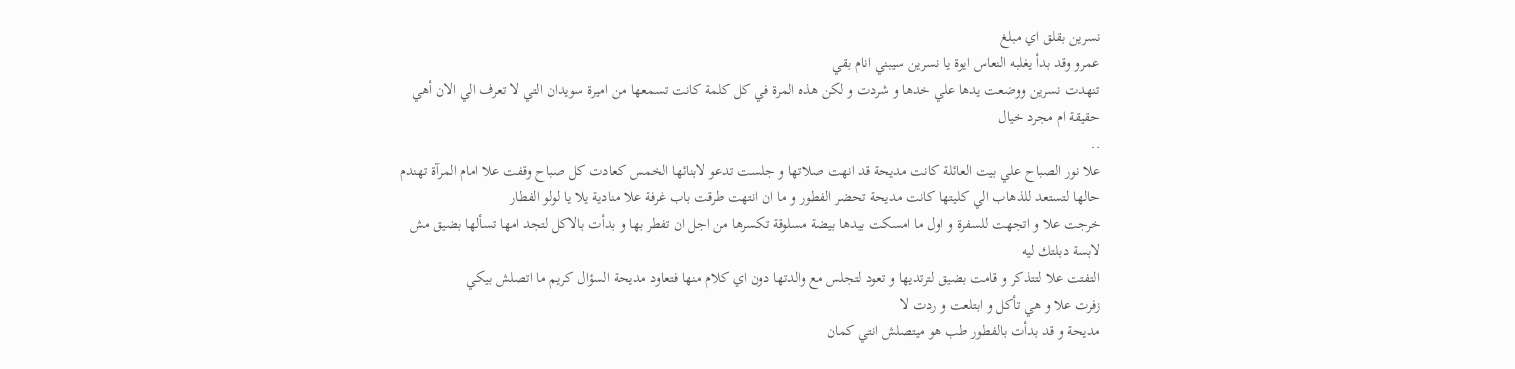نسرين بقلق اي مبلغ
عمرو وقد بدأ يغلبه النعاس ايوة يا نسرين سيبني انام بقي
تنهدت نسرين ووضعت يدها علي خدها و شردت و لكن هذه المرة في كل كلمة كانت تسمعها من اميرة سويدان التي لا تعرف الي الان أهي حقيقة ام مجرد خيال
..
علا نور الصباح علي بيت العائلة كانت مديحة قد انهت صلاتها و جلست تدعو لابنائها الخمس كعادت كل صباح وقفت علا امام المرآة تهندم حالها لتستعد للذهاب الي كليتها كانت مديحة تحضر الفطور و ما ان انتهت طرقت باب غرفة علا منادية يلا يا لولو الفطار
خرجت علا و اتجهت للسفرة و اول ما امسكت بيدها بيضة مسلوقة تكسرها من اجل ان تفطر بها و بدأت بالاكل لتجد امها تسألها بضيق مش لابسة دبلتك ليه
التفتت علا لتتذكر و قامت بضيق لترتديها و تعود لتجلس مع والدتها دون اي كلام منها فتعاود مديحة السؤال كريم ما اتصلش بيكي
زفرت علا و هي تأكل و ابتلعت و ردت لا
مديحة و قد بدأت بالفطور طب هو ميتصلش انتي كمان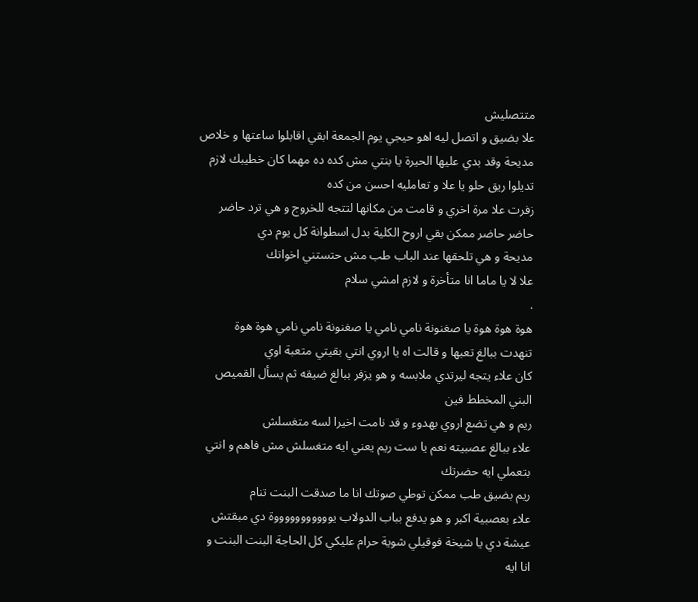متتصليش
علا بضيق و اتصل ليه اهو حيجي يوم الجمعة ابقي اقابلوا ساعتها و خلاص
مديحة وقد بدي عليها الحيرة يا بنتي مش كده ده مهما كان خطيبك لازم تديلوا ريق حلو يا علا و تعامليه احسن من كده
زفرت علا مرة اخري و قامت من مكانها لتتجه للخروج و هي ترد حاضر حاضر حاضر ممكن بقي اروح الكلية بدل اسطوانة كل يوم دي
مديحة و هي تلحقها عند الباب طب مش حتستني اخواتك
علا لا يا ماما انا متأخرة و لازم امشي سلام
.
هوة هوة هوة يا صغنونة نامي نامي يا صغنونة نامي نامي هوة هوة
تنهدت ببالغ تعبها و قالت اه يا اروي انتي بقيتي متعبة اوي
كان علاء يتجه ليرتدي ملابسه و هو يزفر ببالغ ضيقه ثم يسأل القميص البني المخطط فين
ريم و هي تضع اروي بهدوء و قد نامت اخيرا لسه متغسلش
علاء ببالغ عصبيته نعم يا ست ريم يعني ايه متغسلش مش فاهم و انتي بتعملي ايه حضرتك
ريم بضيق طب ممكن توطي صوتك انا ما صدقت البنت تنام
علاء بعصبية اكبر و هو يدفع بباب الدولاب يوووووووووووة دي مبقتش عيشة دي يا شيخة فوقيلي شوية حرام عليكي كل الحاجة البنت البنت و انا ايه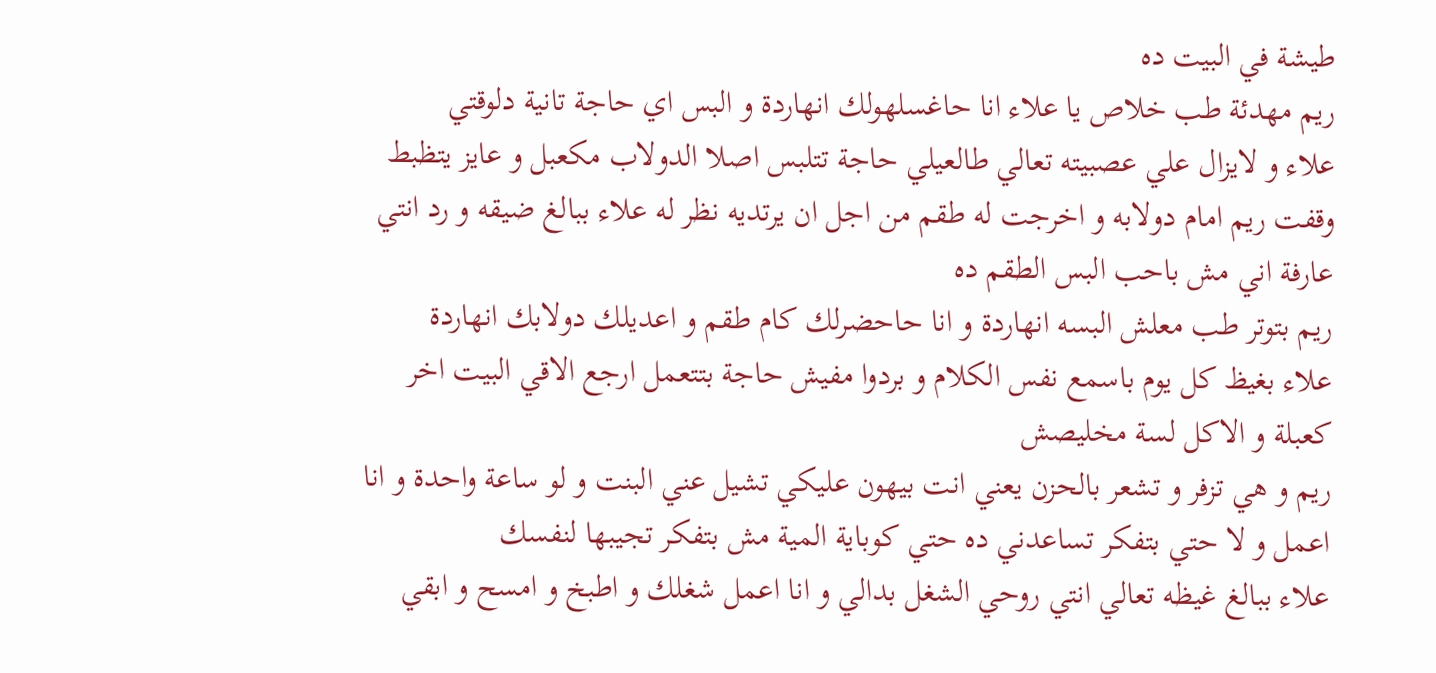طيشة في البيت ده
ريم مهدئة طب خلاص يا علاء انا حاغسلهولك انهاردة و البس اي حاجة تانية دلوقتي
علاء و لايزال علي عصبيته تعالي طالعيلي حاجة تتلبس اصلا الدولاب مكعبل و عايز يتظبط
وقفت ريم امام دولابه و اخرجت له طقم من اجل ان يرتديه نظر له علاء ببالغ ضيقه و رد انتي عارفة اني مش باحب البس الطقم ده
ريم بتوتر طب معلش البسه انهاردة و انا حاحضرلك كام طقم و اعديلك دولابك انهاردة
علاء بغيظ كل يوم باسمع نفس الكلام و بردوا مفيش حاجة بتتعمل ارجع الاقي البيت اخر كعبلة و الاكل لسة مخليصش
ريم و هي تزفر و تشعر بالحزن يعني انت بيهون عليكي تشيل عني البنت و لو ساعة واحدة و انا اعمل و لا حتي بتفكر تساعدني ده حتي كوباية المية مش بتفكر تجيبها لنفسك
علاء ببالغ غيظه تعالي انتي روحي الشغل بدالي و انا اعمل شغلك و اطبخ و امسح و ابقي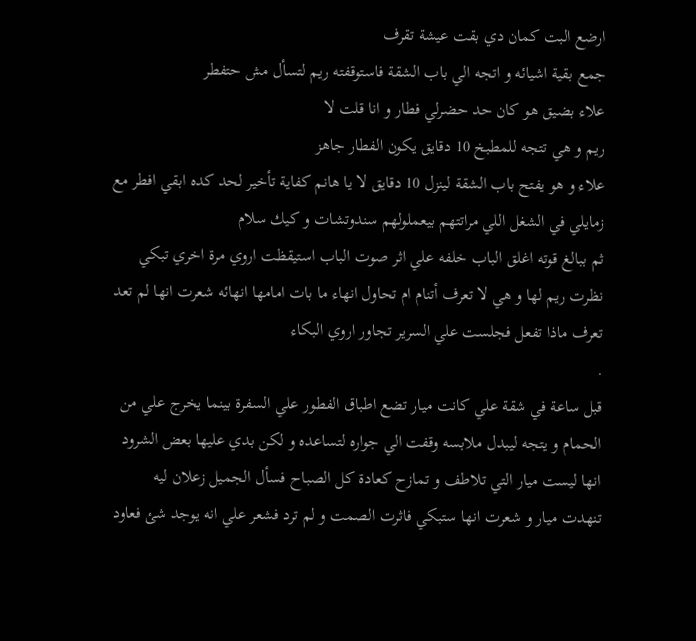ارضع البت كمان دي بقت عيشة تقرف
جمع بقية اشيائه و اتجه الي باب الشقة فاستوقفته ريم لتسأل مش حتفطر
علاء بضيق هو كان حد حضرلي فطار و انا قلت لا
ريم و هي تتجه للمطبخ 10 دقايق يكون الفطار جاهز
علاء و هو يفتح باب الشقة لينزل 10 دقايق لا يا هانم كفاية تأخير لحد كده ابقي افطر مع زمايلي في الشغل اللي مراتتهم بيعملولهم سندوتشات و كيك سلام
ثم ببالغ قوته اغلق الباب خلفه علي اثر صوت الباب استيقظت اروي مرة اخري تبكي نظرت ريم لها و هي لا تعرف أتنام ام تحاول انهاء ما بات امامها انهائه شعرت انها لم تعد تعرف ماذا تفعل فجلست علي السرير تجاور اروي البكاء
.
قبل ساعة في شقة علي كانت ميار تضع اطباق الفطور علي السفرة بينما يخرج علي من الحمام و يتجه ليبدل ملابسه وقفت الي جواره لتساعده و لكن بدي عليها بعض الشرود انها ليست ميار التي تلاطف و تمازح كعادة كل الصباح فسأل الجميل زعلان ليه
تنهدت ميار و شعرت انها ستبكي فاثرت الصمت و لم ترد فشعر علي انه يوجد شئ فعاود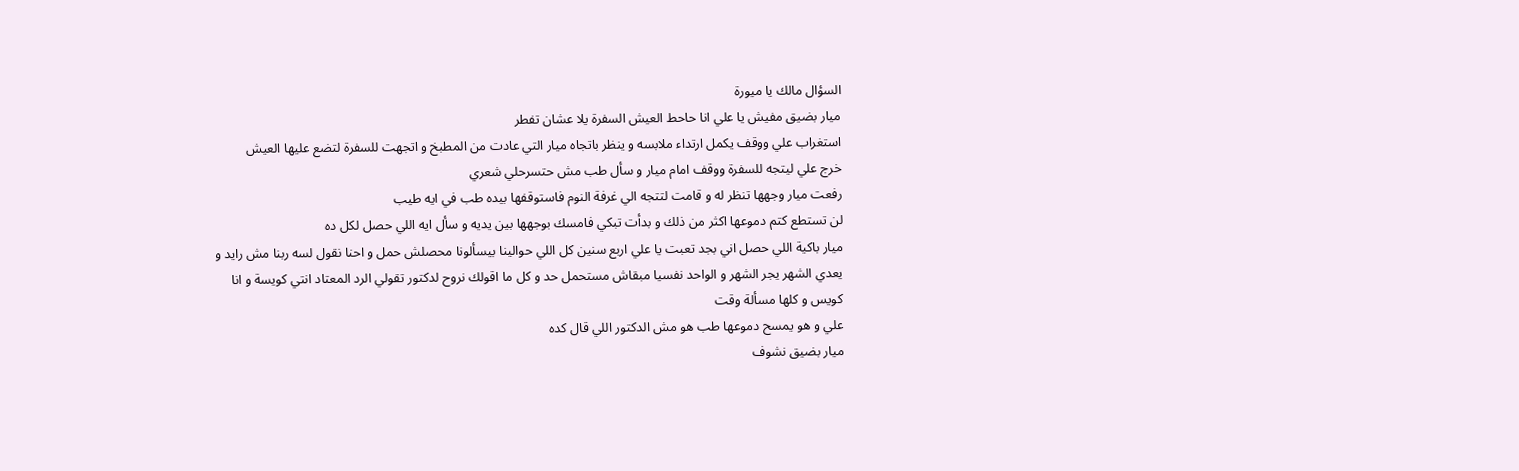السؤال مالك يا ميورة
ميار بضيق مفيش يا علي انا حاحط العيش السفرة يلا عشان تفطر
استغراب علي ووقف يكمل ارتداء ملابسه و ينظر باتجاه ميار التي عادت من المطبخ و اتجهت للسفرة لتضع عليها العيش
خرج علي ليتجه للسفرة ووقف امام ميار و سأل طب مش حتسرحلي شعري
رفعت ميار وجهها تنظر له و قامت لتتجه الي غرفة النوم فاستوقفها بيده طب في ايه طيب
لن تستطع كتم دموعها اكثر من ذلك و بدأت تبكي فامسك بوجهها بين يديه و سأل ايه اللي حصل لكل ده
ميار باكية اللي حصل اني بجد تعبت يا علي اربع سنين كل اللي حوالينا بيسألونا محصلش حمل و احنا نقول لسه ربنا مش رايد و يعدي الشهر يجر الشهر و الواحد نفسيا مبقاش مستحمل حد و كل ما اقولك نروح لدكتور تقولي الرد المعتاد انتي كويسة و انا كويس و كلها مسألة وقت
علي و هو يمسح دموعها طب هو مش الدكتور اللي قال كده
ميار بضيق نشوف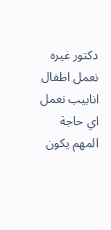دكتور غيره نعمل اطفال انابيب نعمل اي حاجة المهم يكون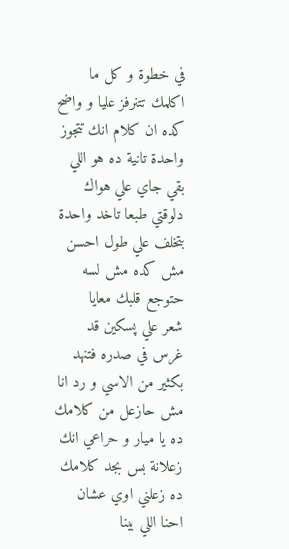في خطوة و كل ما اكلمك تتنرفز عليا و واضح كده ان كلام انك تتجوز واحدة تانية ده هو اللي بقي جاي علي هواك دلوقتي طبعا تاخد واحدة بتخلف علي طول احسن مش كده مش لسه حتوجع قلبك معايا
شعر علي پسكين قد غرس في صدره فتنهد بكثير من الاسي و رد انا مش حازعل من كلامك ده يا ميار و حراعي انك زعلانة بس بجد كلامك ده زعلني اوي عشان احنا اللي بينا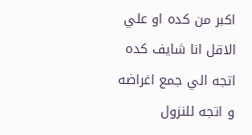اكبر من كده او علي الاقل انا شايف كده
اتجه الي جمع اغراضه و اتجه للنزول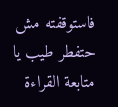فاستوقفته مش حتفطر طيب يا
متابعة القراءة